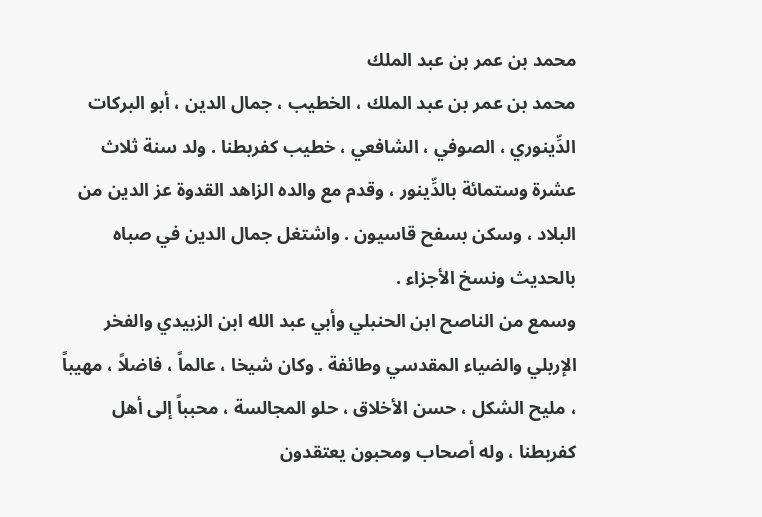محمد بن عمر بن عبد الملك
محمد بن عمر بن عبد الملك ، الخطيب ، جمال الدين ، أبو البركات الدِّينوري ، الصوفي ، الشافعي ، خطيب كفربطنا . ولد سنة ثلاث عشرة وستمائة بالدِّينور ، وقدم مع والده الزاهد القدوة عز الدين من البلاد ، وسكن بسفح قاسيون . واشتغل جمال الدين في صباه بالحديث ونسخ الأجزاء .
وسمع من الناصح ابن الحنبلي وأبي عبد الله ابن الزبيدي والفخر الإربلي والضياء المقدسي وطائفة . وكان شيخا ، عالماً ، فاضلاً ، مهيباً ، مليح الشكل ، حسن الأخلاق ، حلو المجالسة ، محبباً إلى أهل كفربطنا ، وله أصحاب ومحبون يعتقدون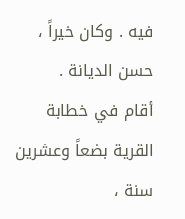فيه . وكان خيراً ، حسن الديانة .
أقام في خطابة القرية بضعاً وعشرين سنة ،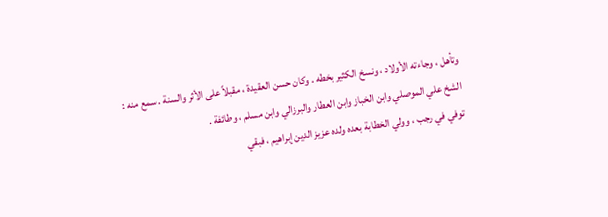وتأهل ، وجاءته الأولاد ، ونسخ الكثير بخطه . وكان حسن العقيدة ، مقبلاً على الأثر والسنة . سمع منه : الشخ علي الموصلي وابن الخباز وابن العطار والبرزالي وابن مسلم ، وطائفة .
توفي في رجب ، وولي الخطابة بعده ولده عزيز الدين إبراهيم ، فبقي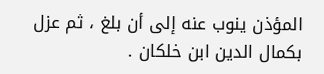المؤذن ينوب عنه إلى أن بلغ ، ثم عزل بكمال الدين ابن خلكان .